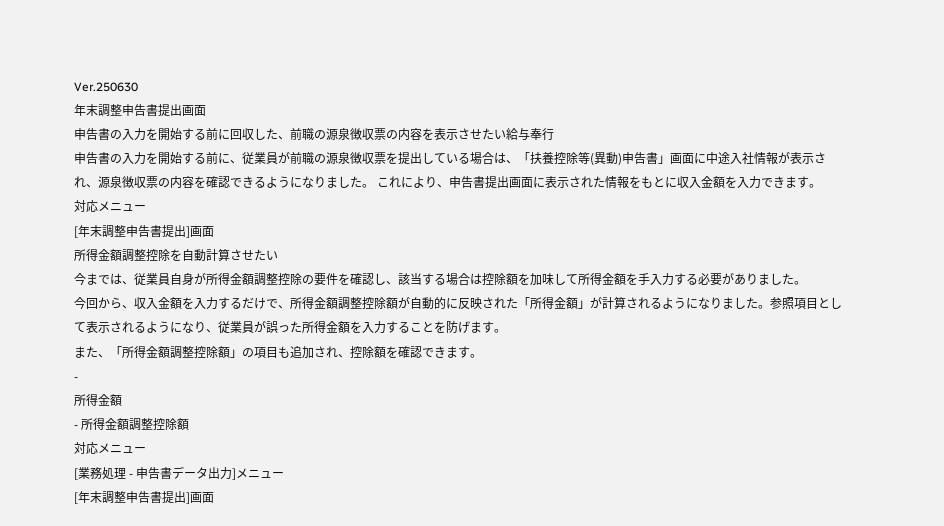Ver.250630
年末調整申告書提出画面
申告書の入力を開始する前に回収した、前職の源泉徴収票の内容を表示させたい給与奉行
申告書の入力を開始する前に、従業員が前職の源泉徴収票を提出している場合は、「扶養控除等(異動)申告書」画面に中途入社情報が表示され、源泉徴収票の内容を確認できるようになりました。 これにより、申告書提出画面に表示された情報をもとに収入金額を入力できます。
対応メニュー
[年末調整申告書提出]画面
所得金額調整控除を自動計算させたい
今までは、従業員自身が所得金額調整控除の要件を確認し、該当する場合は控除額を加味して所得金額を手入力する必要がありました。
今回から、収入金額を入力するだけで、所得金額調整控除額が自動的に反映された「所得金額」が計算されるようになりました。参照項目として表示されるようになり、従業員が誤った所得金額を入力することを防げます。
また、「所得金額調整控除額」の項目も追加され、控除額を確認できます。
-
所得金額
- 所得金額調整控除額
対応メニュー
[業務処理 - 申告書データ出力]メニュー
[年末調整申告書提出]画面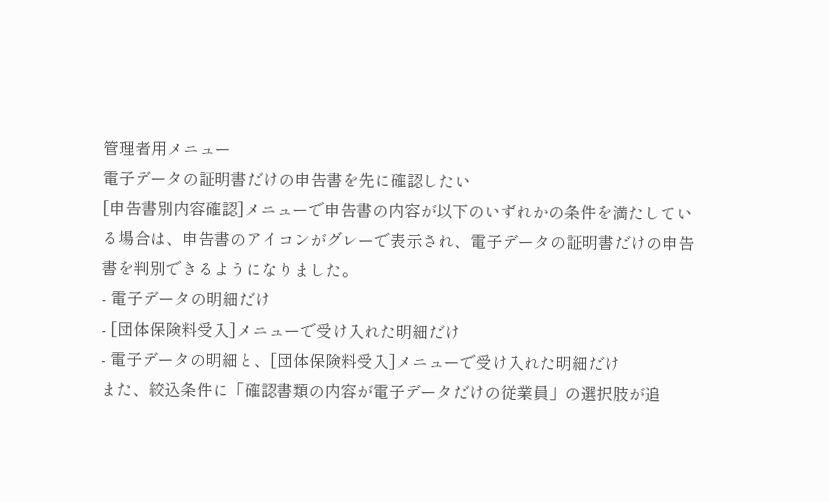管理者用メニュー
電子データの証明書だけの申告書を先に確認したい
[申告書別内容確認]メニューで申告書の内容が以下のいずれかの条件を満たしている場合は、申告書のアイコンがグレーで表示され、電子データの証明書だけの申告書を判別できるようになりました。
- 電子データの明細だけ
- [団体保険料受入]メニューで受け入れた明細だけ
- 電子データの明細と、[団体保険料受入]メニューで受け入れた明細だけ
また、絞込条件に「確認書類の内容が電子データだけの従業員」の選択肢が追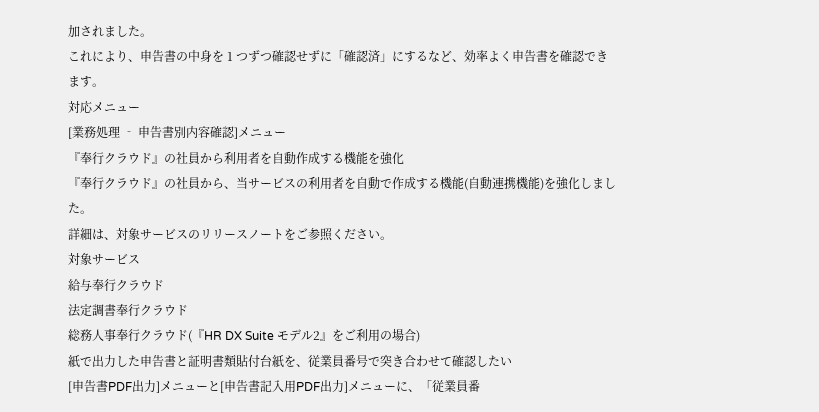加されました。
これにより、申告書の中身を 1 つずつ確認せずに「確認済」にするなど、効率よく申告書を確認できます。
対応メニュー
[業務処理 ‐ 申告書別内容確認]メニュー
『奉行クラウド』の社員から利用者を自動作成する機能を強化
『奉行クラウド』の社員から、当サービスの利用者を自動で作成する機能(自動連携機能)を強化しました。
詳細は、対象サービスのリリースノートをご参照ください。
対象サービス
給与奉行クラウド
法定調書奉行クラウド
総務人事奉行クラウド(『HR DX Suite モデル2』をご利用の場合)
紙で出力した申告書と証明書類貼付台紙を、従業員番号で突き合わせて確認したい
[申告書PDF出力]メニューと[申告書記入用PDF出力]メニューに、「従業員番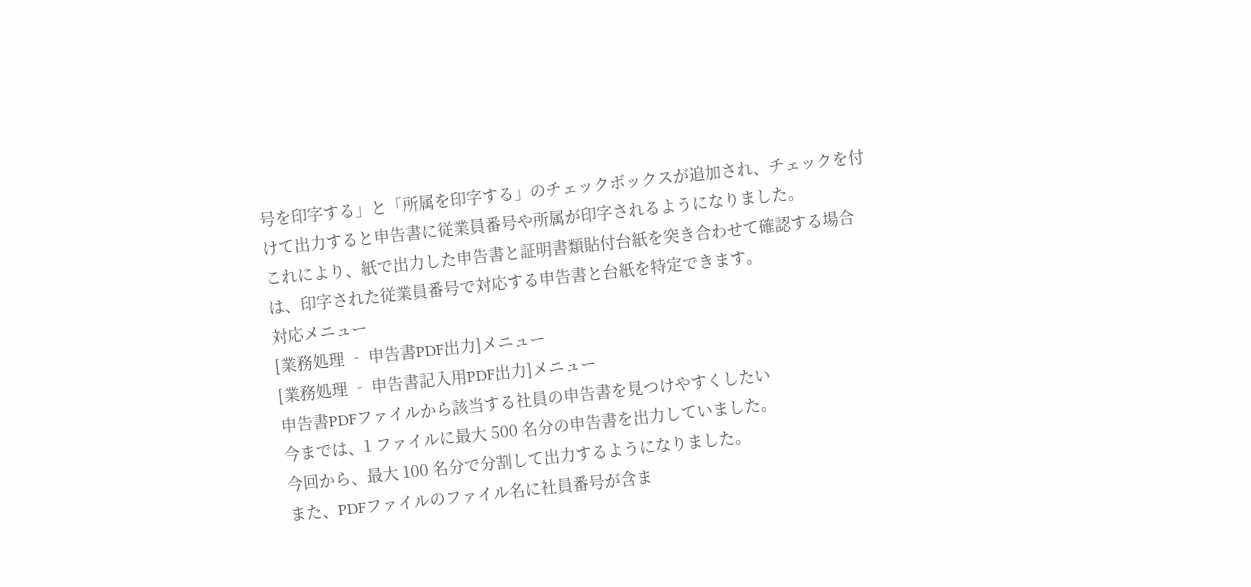号を印字する」と「所属を印字する」のチェックボックスが追加され、チェックを付けて出力すると申告書に従業員番号や所属が印字されるようになりました。
これにより、紙で出力した申告書と証明書類貼付台紙を突き合わせて確認する場合は、印字された従業員番号で対応する申告書と台紙を特定できます。
対応メニュー
[業務処理 ‐ 申告書PDF出力]メニュー
[業務処理 ‐ 申告書記入用PDF出力]メニュー
申告書PDFファイルから該当する社員の申告書を見つけやすくしたい
今までは、1 ファイルに最大 500 名分の申告書を出力していました。
今回から、最大 100 名分で分割して出力するようになりました。
また、PDFファイルのファイル名に社員番号が含ま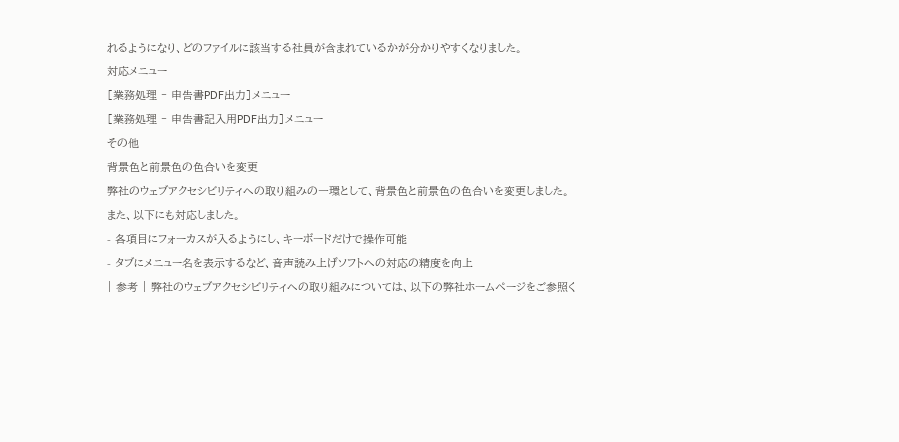れるようになり、どのファイルに該当する社員が含まれているかが分かりやすくなりました。
対応メニュー
[業務処理 ‐ 申告書PDF出力]メニュー
[業務処理 ‐ 申告書記入用PDF出力]メニュー
その他
背景色と前景色の色合いを変更
弊社のウェブアクセシビリティへの取り組みの一環として、背景色と前景色の色合いを変更しました。
また、以下にも対応しました。
- 各項目にフォーカスが入るようにし、キーボードだけで操作可能
- タブにメニュー名を表示するなど、音声読み上げソフトへの対応の精度を向上
| 参考 | 弊社のウェブアクセシビリティへの取り組みについては、以下の弊社ホームページをご参照く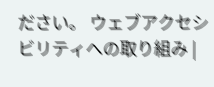ださい。 ウェブアクセシビリティへの取り組み |